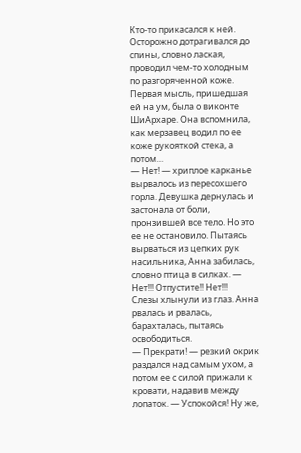Кто-то прикасался к ней. Осторожно дотрагивался до спины, словно лаская, проводил чем-то холодным по разгоряченной коже. Первая мысль, пришедшая ей на ум, была о виконте ШиАрхаре. Она вспомнила, как мерзавец водил по ее коже рукояткой стека, а потом…
— Нет! — хриплое карканье вырвалось из пересохшего горла. Девушка дернулась и застонала от боли, пронзившей все тело. Но это ее не остановило. Пытаясь вырваться из цепких рук насильника, Анна забилась, словно птица в силках. — Нет!!! Отпустите!! Нет!!!
Слезы хлынули из глаз. Анна рвалась и рвалась, барахталась, пытаясь освободиться.
— Прекрати! — резкий окрик раздался над самым ухом, а потом ее с силой прижали к кровати, надавив между лопаток. — Успокойся! Ну же,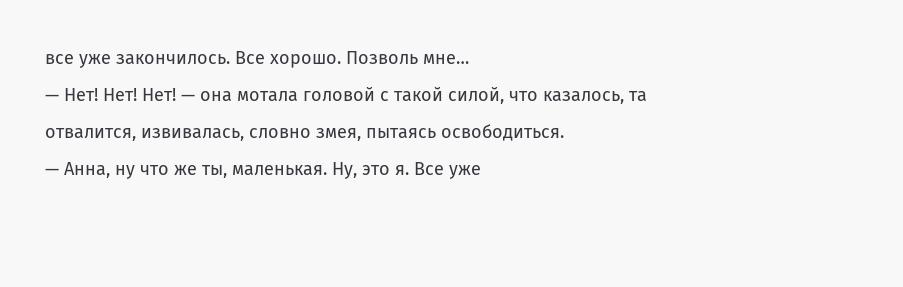все уже закончилось. Все хорошо. Позволь мне…
— Нет! Нет! Нет! — она мотала головой с такой силой, что казалось, та отвалится, извивалась, словно змея, пытаясь освободиться.
— Анна, ну что же ты, маленькая. Ну, это я. Все уже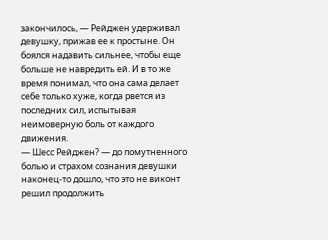закончилось, — Рейджен удерживал девушку, прижав ее к простыне. Он боялся надавить сильнее, чтобы еще больше не навредить ей. И в то же время понимал, что она сама делает себе только хуже, когда рвется из последних сил, испытывая неимоверную боль от каждого движения.
— Шесс Рейджен? — до помутненного болью и страхом сознания девушки наконец-то дошло, что это не виконт решил продолжить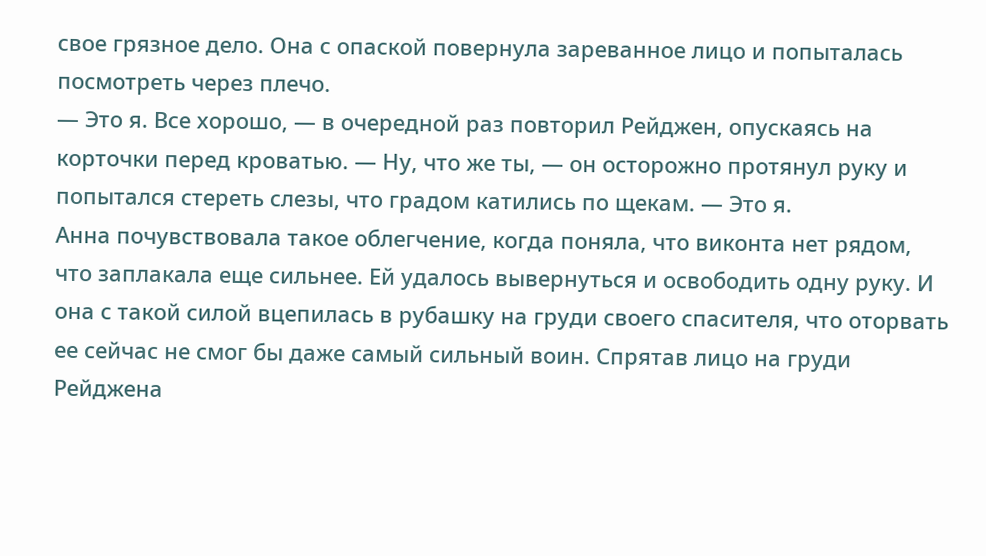свое грязное дело. Она с опаской повернула зареванное лицо и попыталась посмотреть через плечо.
— Это я. Все хорошо, — в очередной раз повторил Рейджен, опускаясь на корточки перед кроватью. — Ну, что же ты, — он осторожно протянул руку и попытался стереть слезы, что градом катились по щекам. — Это я.
Анна почувствовала такое облегчение, когда поняла, что виконта нет рядом, что заплакала еще сильнее. Ей удалось вывернуться и освободить одну руку. И она с такой силой вцепилась в рубашку на груди своего спасителя, что оторвать ее сейчас не смог бы даже самый сильный воин. Спрятав лицо на груди Рейджена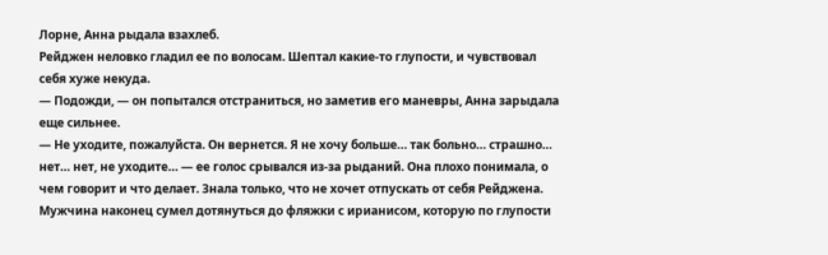Лорне, Анна рыдала взахлеб.
Рейджен неловко гладил ее по волосам. Шептал какие-то глупости, и чувствовал себя хуже некуда.
— Подожди, — он попытался отстраниться, но заметив его маневры, Анна зарыдала еще сильнее.
— Не уходите, пожалуйста. Он вернется. Я не хочу больше… так больно… страшно… нет… нет, не уходите… — ее голос срывался из-за рыданий. Она плохо понимала, о чем говорит и что делает. Знала только, что не хочет отпускать от себя Рейджена.
Мужчина наконец сумел дотянуться до фляжки с ирианисом, которую по глупости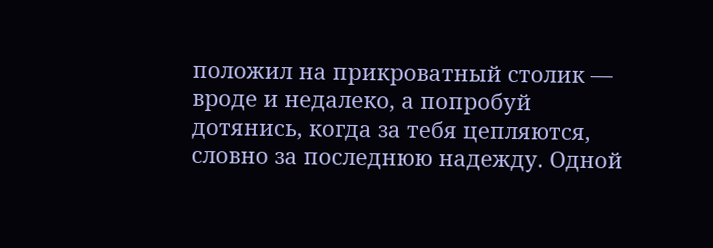положил на прикроватный столик — вроде и недалеко, а попробуй дотянись, когда за тебя цепляются, словно за последнюю надежду. Одной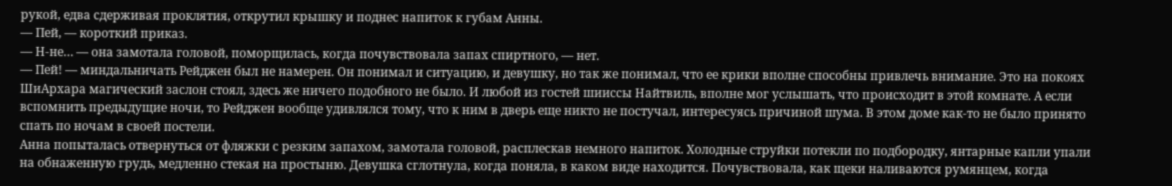рукой, едва сдерживая проклятия, открутил крышку и поднес напиток к губам Анны.
— Пей, — короткий приказ.
— Н-не… — она замотала головой, поморщилась, когда почувствовала запах спиртного, — нет.
— Пей! — миндальничать Рейджен был не намерен. Он понимал и ситуацию, и девушку, но так же понимал, что ее крики вполне способны привлечь внимание. Это на покоях ШиАрхара магический заслон стоял, здесь же ничего подобного не было. И любой из гостей шииссы Найтвиль, вполне мог услышать, что происходит в этой комнате. А если вспомнить предыдущие ночи, то Рейджен вообще удивлялся тому, что к ним в дверь еще никто не постучал, интересуясь причиной шума. В этом доме как-то не было принято спать по ночам в своей постели.
Анна попыталась отвернуться от фляжки с резким запахом, замотала головой, расплескав немного напиток. Холодные струйки потекли по подбородку, янтарные капли упали на обнаженную грудь, медленно стекая на простыню. Девушка сглотнула, когда поняла, в каком виде находится. Почувствовала, как щеки наливаются румянцем, когда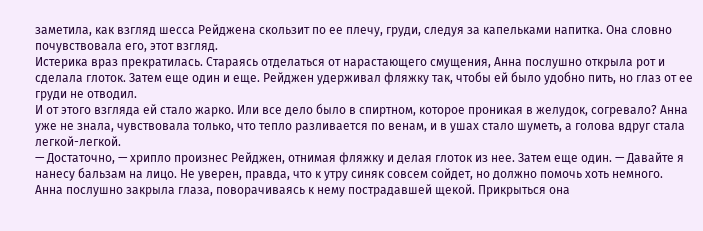заметила, как взгляд шесса Рейджена скользит по ее плечу, груди, следуя за капельками напитка. Она словно почувствовала его, этот взгляд.
Истерика враз прекратилась. Стараясь отделаться от нарастающего смущения, Анна послушно открыла рот и сделала глоток. Затем еще один и еще. Рейджен удерживал фляжку так, чтобы ей было удобно пить, но глаз от ее груди не отводил.
И от этого взгляда ей стало жарко. Или все дело было в спиртном, которое проникая в желудок, согревало? Анна уже не знала, чувствовала только, что тепло разливается по венам, и в ушах стало шуметь, а голова вдруг стала легкой-легкой.
— Достаточно, — хрипло произнес Рейджен, отнимая фляжку и делая глоток из нее. Затем еще один. — Давайте я нанесу бальзам на лицо. Не уверен, правда, что к утру синяк совсем сойдет, но должно помочь хоть немного.
Анна послушно закрыла глаза, поворачиваясь к нему пострадавшей щекой. Прикрыться она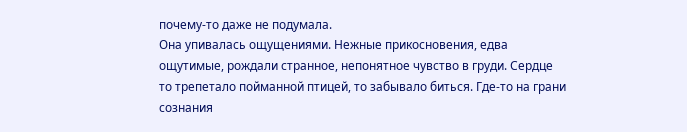почему-то даже не подумала.
Она упивалась ощущениями. Нежные прикосновения, едва ощутимые, рождали странное, непонятное чувство в груди. Сердце то трепетало пойманной птицей, то забывало биться. Где-то на грани сознания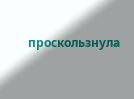проскользнула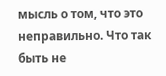мысль о том, что это неправильно. Что так быть не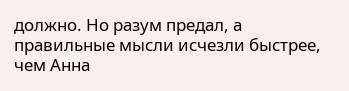должно. Но разум предал, а правильные мысли исчезли быстрее, чем Анна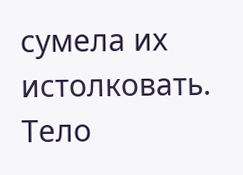сумела их истолковать. Тело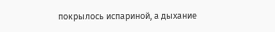покрылось испариной, а дыхание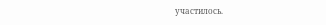участилось.